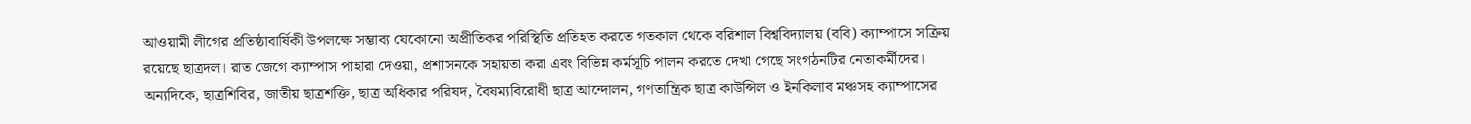আওয়ামী লীগের প্রতিষ্ঠাবার্ষিকী উপলক্ষে সম্ভাব্য যেকোনো অপ্রীতিকর পরিস্থিতি প্রতিহত করতে গতকাল থেকে বরিশাল বিশ্ববিদ্যালয় (ববি) ক্যাম্পাসে সক্রিয় রয়েছে ছাত্রদল। রাত জেগে ক্যাম্পাস পাহারা দেওয়া, প্রশাসনকে সহায়তা করা এবং বিভিন্ন কর্মসূচি পালন করতে দেখা গেছে সংগঠনটির নেতাকর্মীদের।
অন্যদিকে, ছাত্রশিবির, জাতীয় ছাত্রশক্তি, ছাত্র অধিকার পরিষদ, বৈষম্যবিরোধী ছাত্র আন্দোলন, গণতান্ত্রিক ছাত্র কাউন্সিল ও ইনকিলাব মঞ্চসহ ক্যাম্পাসের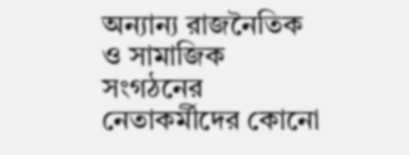অন্যান্য রাজনৈতিক ও সামাজিক সংগঠনের নেতাকর্মীদের কোনো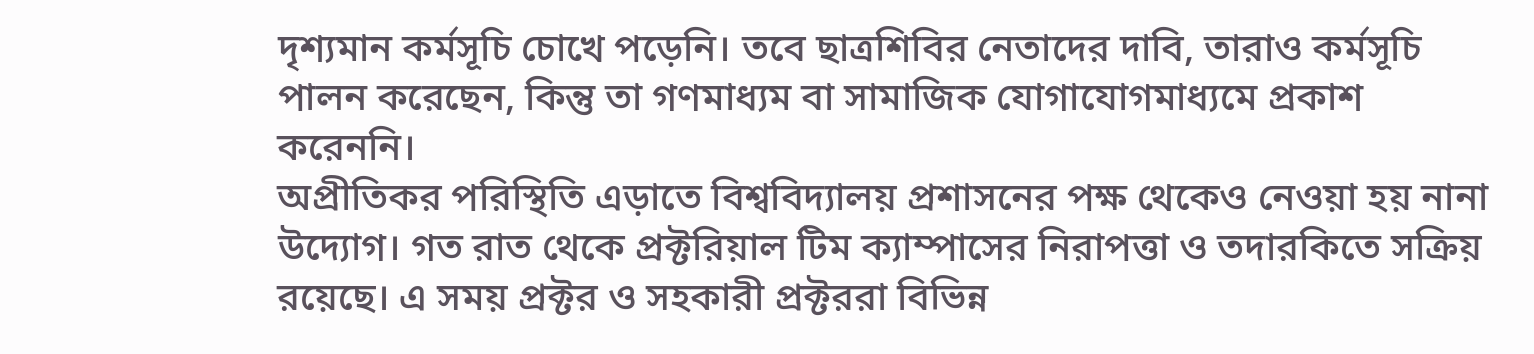দৃশ্যমান কর্মসূচি চোখে পড়েনি। তবে ছাত্রশিবির নেতাদের দাবি, তারাও কর্মসূচি পালন করেছেন, কিন্তু তা গণমাধ্যম বা সামাজিক যোগাযোগমাধ্যমে প্রকাশ করেননি।
অপ্রীতিকর পরিস্থিতি এড়াতে বিশ্ববিদ্যালয় প্রশাসনের পক্ষ থেকেও নেওয়া হয় নানা উদ্যোগ। গত রাত থেকে প্রক্টরিয়াল টিম ক্যাম্পাসের নিরাপত্তা ও তদারকিতে সক্রিয় রয়েছে। এ সময় প্রক্টর ও সহকারী প্রক্টররা বিভিন্ন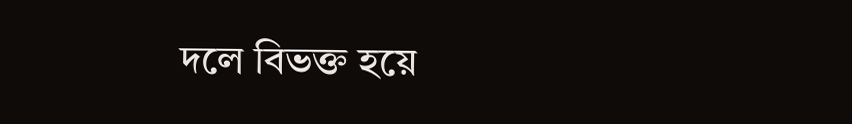দলে বিভক্ত হয়ে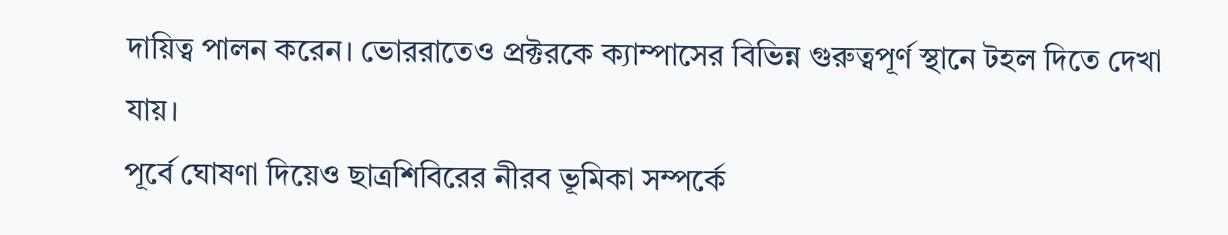দায়িত্ব পালন করেন। ভোররাতেও প্রক্টরকে ক্যাম্পাসের বিভিন্ন গুরুত্বপূর্ণ স্থানে টহল দিতে দেখা যায়।
পূর্বে ঘোষণা দিয়েও ছাত্রশিবিরের নীরব ভূমিকা সম্পর্কে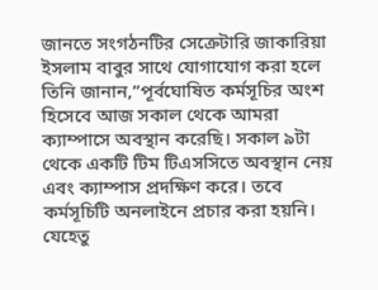জানতে সংগঠনটির সেক্রেটারি জাকারিয়া ইসলাম বাবুর সাথে যোগাযোগ করা হলে তিনি জানান,”পূর্বঘোষিত কর্মসূচির অংশ হিসেবে আজ সকাল থেকে আমরা ক্যাম্পাসে অবস্থান করেছি। সকাল ৯টা থেকে একটি টিম টিএসসিতে অবস্থান নেয় এবং ক্যাম্পাস প্রদক্ষিণ করে। তবে কর্মসূচিটি অনলাইনে প্রচার করা হয়নি। যেহেতু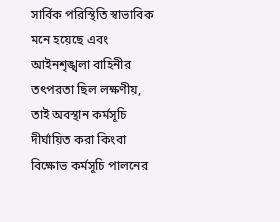সার্বিক পরিস্থিতি স্বাভাবিক মনে হয়েছে এবং আইনশৃঙ্খলা বাহিনীর তৎপরতা ছিল লক্ষণীয়, তাই অবস্থান কর্মসূচি দীর্ঘায়িত করা কিংবা বিক্ষোভ কর্মসূচি পালনের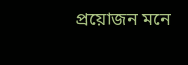প্রয়োজন মনে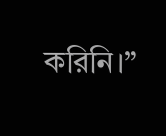করিনি।”